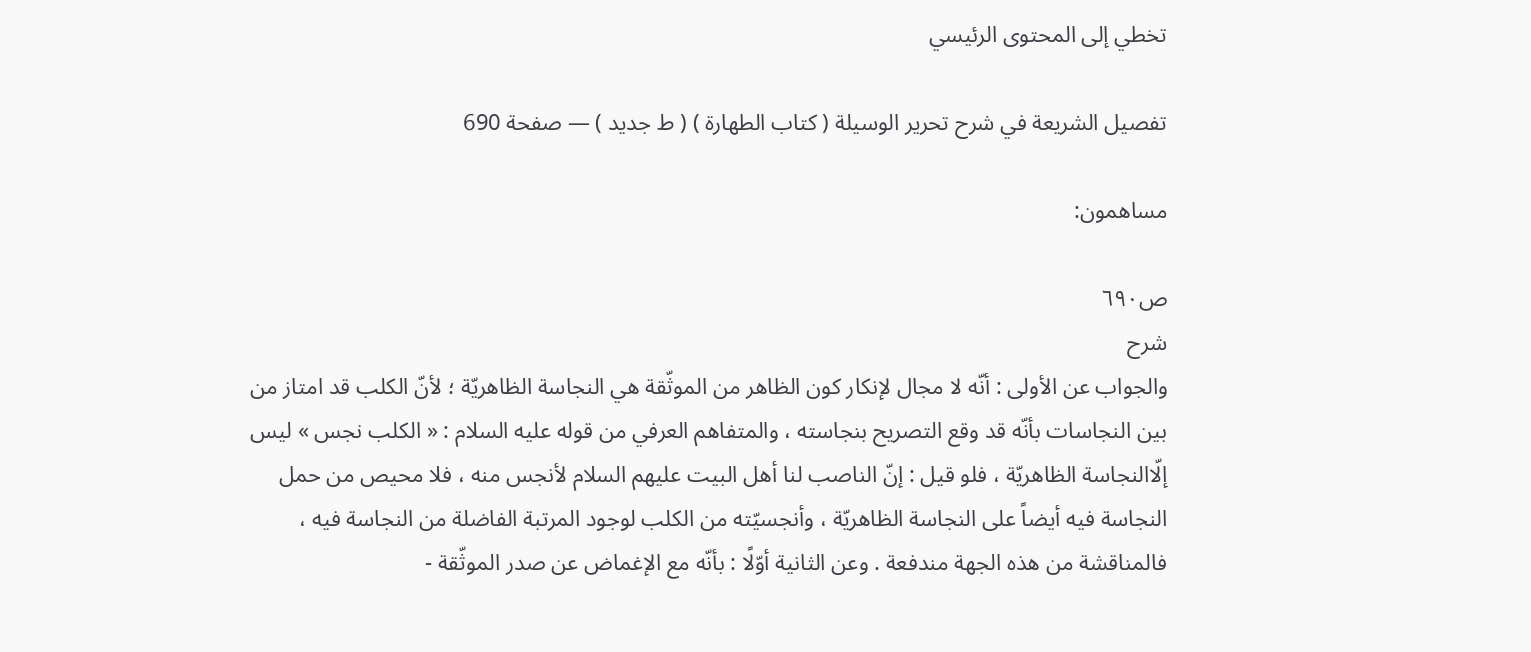تخطي إلى المحتوى الرئيسي

تفصيل الشريعة في شرح تحرير الوسيلة ( كتاب الطهارة ) ( ط جديد ) — صفحة 690

مساهمون:

ص٦٩٠
شرح
والجواب عن الأولى : أنّه لا مجال لإنكار كون الظاهر من الموثّقة هي النجاسة الظاهريّة ؛ لأنّ الكلب قد امتاز من بين النجاسات بأنّه قد وقع التصريح بنجاسته ، والمتفاهم العرفي من قوله عليه السلام : « الكلب نجس » ليس إلّاالنجاسة الظاهريّة ، فلو قيل : إنّ الناصب لنا أهل البيت عليهم السلام لأنجس منه ، فلا محيص من حمل النجاسة فيه أيضاً على النجاسة الظاهريّة ، وأنجسيّته من الكلب لوجود المرتبة الفاضلة من النجاسة فيه ، فالمناقشة من هذه الجهة مندفعة . وعن الثانية أوّلًا : بأنّه مع الإغماض عن صدر الموثّقة -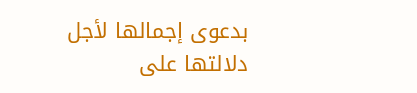بدعوى إجمالها لأجل دلالتها على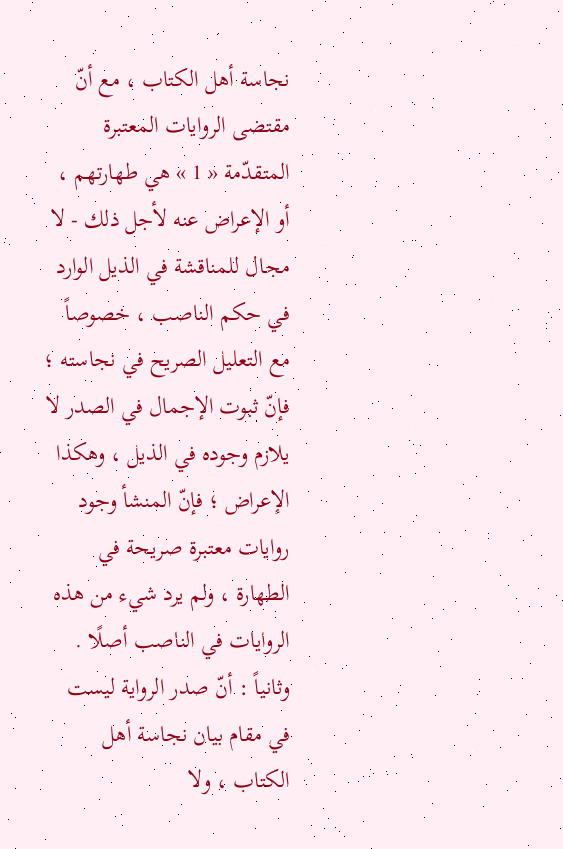نجاسة أهل الكتاب ، مع أنّ مقتضى الروايات المعتبرة المتقدّمة « 1 » هي طهارتهم ، أو الإعراض عنه لأجل ذلك - لا مجال للمناقشة في الذيل الوارد في حكم الناصب ، خصوصاً مع التعليل الصريح في نجاسته ؛ فإنّ ثبوت الإجمال في الصدر لا يلازم وجوده في الذيل ، وهكذا الإعراض ؛ فإنّ المنشأ وجود روايات معتبرة صريحة في الطهارة ، ولم يرد شيء من هذه الروايات في الناصب أصلًا . وثانياً : أنّ صدر الرواية ليست في مقام بيان نجاسة أهل الكتاب ، ولا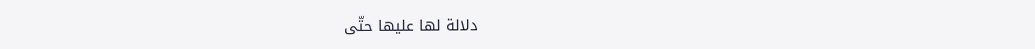دلالة لها عليها حتّى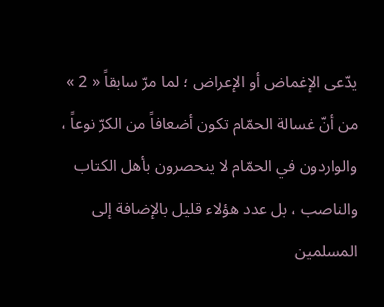يدّعى الإغماض أو الإعراض ؛ لما مرّ سابقاً « 2 » من أنّ غسالة الحمّام تكون أضعافاً من الكرّ نوعاً ، والواردون في الحمّام لا ينحصرون بأهل الكتاب والناصب ، بل عدد هؤلاء قليل بالإضافة إلى المسلمين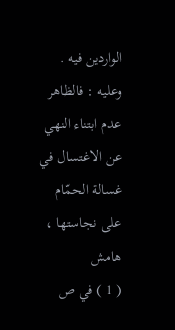الواردين فيه . وعليه : فالظاهر عدم ابتناء النهي عن الاغتسال في غسالة الحمّام على نجاستها ،
هامش
( 1 ) في ص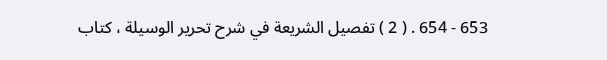653 - 654 . ( 2 ) تفصيل الشريعة في شرح تحرير الوسيلة ، كتاب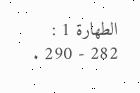الطهارة 1 : 282 - 290 .